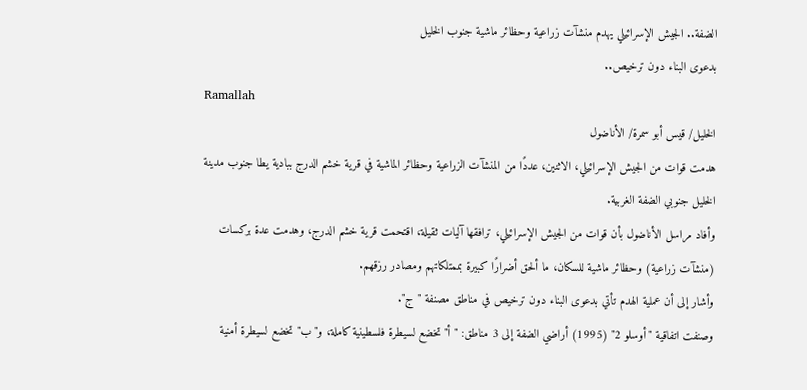الضفة.. الجيش الإسرائيلي يهدم منشآت زراعية وحظائر ماشية جنوب الخليل
بدعوى البناء دون ترخيص..
Ramallah
الخليل/ قيس أبو سمرة/ الأناضول
هدمت قوات من الجيش الإسرائيلي، الاثنين، عددًا من المنشآت الزراعية وحظائر الماشية في قرية خشم الدرج ببادية يطا جنوب مدينة الخليل جنوبي الضفة الغربية.
وأفاد مراسل الأناضول بأن قوات من الجيش الإسرائيلي، ترافقها آليات ثقيلة، اقتحمت قرية خشم الدرج، وهدمت عدة بركسات (منشآت زراعية) وحظائر ماشية للسكان، ما ألحق أضرارًا كبيرة بممتلكاتهم ومصادر رزقهم.
وأشار إلى أن عملية الهدم تأتي بدعوى البناء دون ترخيص في مناطق مصنفة "ج".
وصنفت اتفاقية "أوسلو 2" (1995) أراضي الضفة إلى 3 مناطق: "أ" تخضع لسيطرة فلسطينية كاملة، و"ب" تخضع لسيطرة أمنية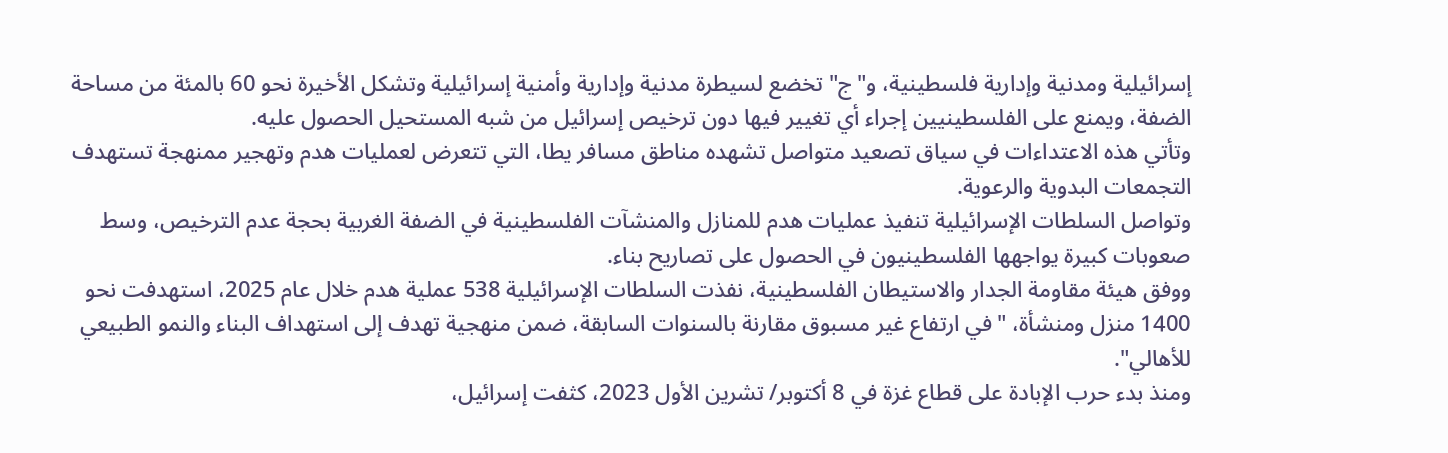إسرائيلية ومدنية وإدارية فلسطينية، و"ج" تخضع لسيطرة مدنية وإدارية وأمنية إسرائيلية وتشكل الأخيرة نحو 60 بالمئة من مساحة الضفة، ويمنع على الفلسطينيين إجراء أي تغيير فيها دون ترخيص إسرائيل من شبه المستحيل الحصول عليه.
وتأتي هذه الاعتداءات في سياق تصعيد متواصل تشهده مناطق مسافر يطا، التي تتعرض لعمليات هدم وتهجير ممنهجة تستهدف التجمعات البدوية والرعوية.
وتواصل السلطات الإسرائيلية تنفيذ عمليات هدم للمنازل والمنشآت الفلسطينية في الضفة الغربية بحجة عدم الترخيص، وسط صعوبات كبيرة يواجهها الفلسطينيون في الحصول على تصاريح بناء.
ووفق هيئة مقاومة الجدار والاستيطان الفلسطينية، نفذت السلطات الإسرائيلية 538 عملية هدم خلال عام 2025، استهدفت نحو 1400 منزل ومنشأة، "في ارتفاع غير مسبوق مقارنة بالسنوات السابقة، ضمن منهجية تهدف إلى استهداف البناء والنمو الطبيعي للأهالي".
ومنذ بدء حرب الإبادة على قطاع غزة في 8 أكتوبر/ تشرين الأول 2023، كثفت إسرائيل،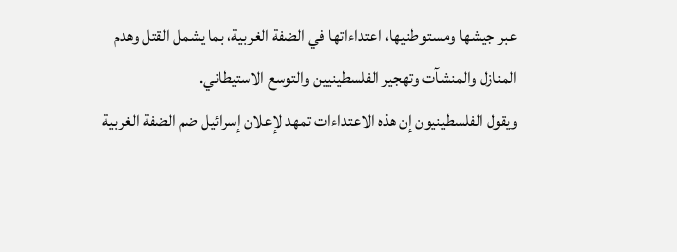عبر جيشها ومستوطنيها، اعتداءاتها في الضفة الغربية، بما يشمل القتل وهدم المنازل والمنشآت وتهجير الفلسطينيين والتوسع الاستيطاني.
ويقول الفلسطينيون إن هذه الاعتداءات تمهد لإعلان إسرائيل ضم الضفة الغربية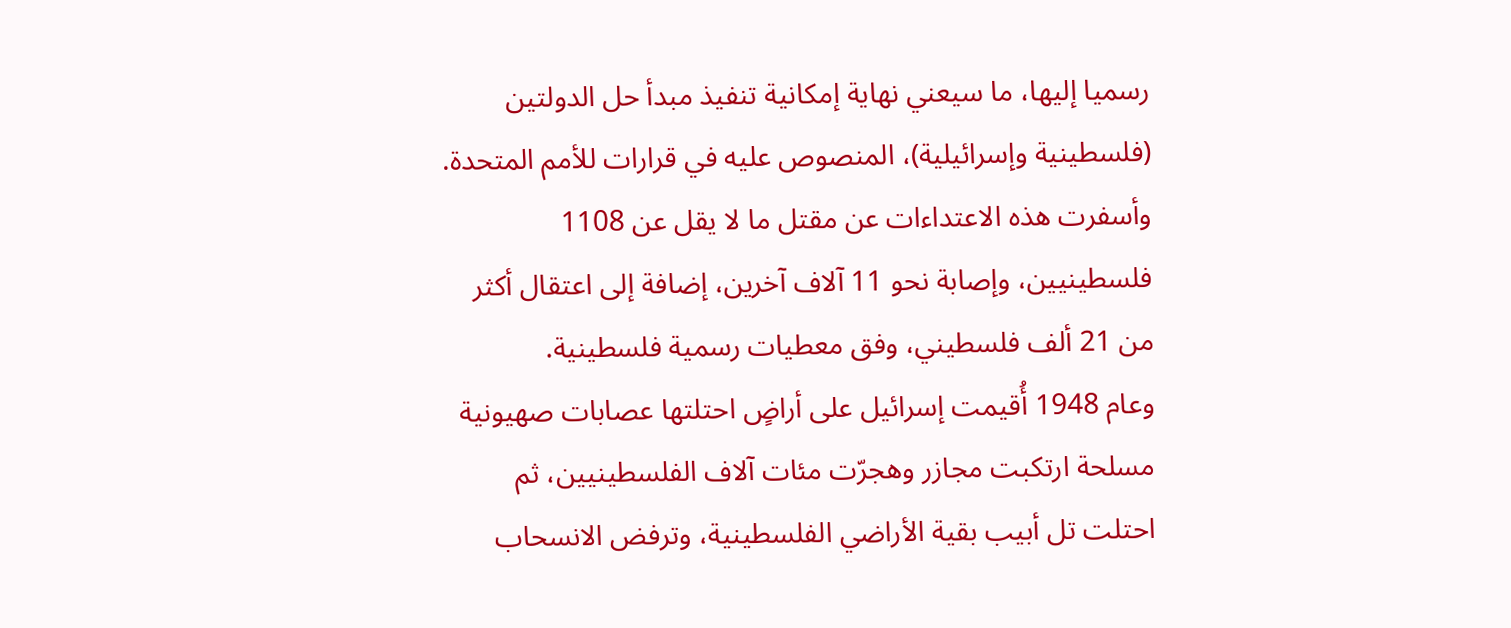رسميا إليها، ما سيعني نهاية إمكانية تنفيذ مبدأ حل الدولتين (فلسطينية وإسرائيلية)، المنصوص عليه في قرارات للأمم المتحدة.
وأسفرت هذه الاعتداءات عن مقتل ما لا يقل عن 1108 فلسطينيين، وإصابة نحو 11 آلاف آخرين، إضافة إلى اعتقال أكثر من 21 ألف فلسطيني، وفق معطيات رسمية فلسطينية.
وعام 1948 أُقيمت إسرائيل على أراضٍ احتلتها عصابات صهيونية مسلحة ارتكبت مجازر وهجرّت مئات آلاف الفلسطينيين، ثم احتلت تل أبيب بقية الأراضي الفلسطينية، وترفض الانسحاب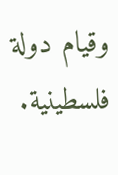وقيام دولة فلسطينية.